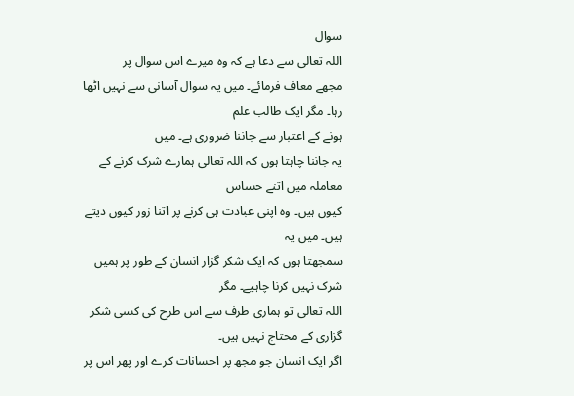سوال
اللہ تعالی سے دعا ہے کہ وہ میرے اس سوال پر
مجھے معاف فرمائے۔ میں یہ سوال آسانی سے نہیں اٹھا رہا۔ مگر ایک طالب علم
ہونے کے اعتبار سے جاننا ضروری ہے۔ میں
یہ جاننا چاہتا ہوں کہ اللہ تعالی ہمارے شرک کرنے کے معاملہ میں اتنے حساس
کیوں ہیں۔ وہ اپنی عبادت ہی کرنے پر اتنا زور کیوں دیتے ہیں۔ میں یہ
سمجھتا ہوں کہ ایک شکر گزار انسان کے طور پر ہمیں شرک نہیں کرنا چاہیے۔ مگر
اللہ تعالی تو ہماری طرف سے اس طرح کی کسی شکر گزاری کے محتاج نہیں ہیں۔
اگر ایک انسان جو مجھ پر احسانات کرے اور پھر اس پر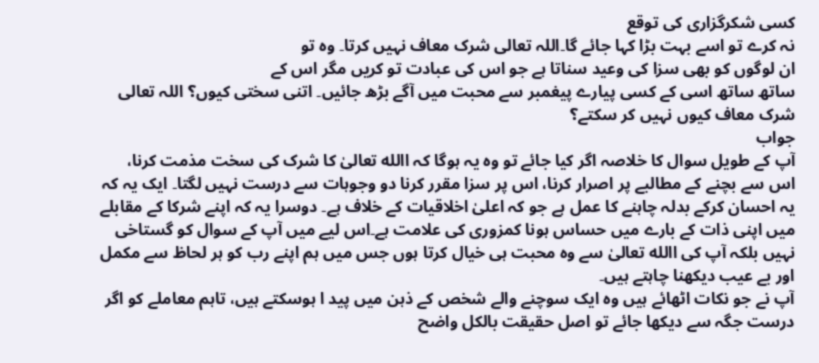کسی شکرگزاری کی توقع
نہ کرے تو اسے بہت بڑا کہا جائے گا۔اللہ تعالی شرک معاف نہیں کرتا۔ وہ تو
ان لوگوں کو بھی سزا کی وعید سناتا ہے جو اس کی عبادت تو کریں مگر اس کے
ساتھ ساتھ اسی کے کسی پیارے پیغمبر سے محبت میں آگے بڑھ جائیں۔ اتنی سختی کیوں؟ اللہ تعالی شرک معاف کیوں نہیں کر سکتے؟
جواب
آپ کے طویل سوال کا خلاصہ اگر کیا جائے تو وہ یہ ہوگا کہ االله تعالیٰ کا شرک کی سخت مذمت کرنا، اس سے بچنے کے مطالبے پر اصرار کرنا، اس پر سزا مقرر کرنا دو وجوہات سے درست نہیں لگتا۔ ایک یہ کہ یہ احسان کرکے بدلہ چاہنے کا عمل ہے جو کہ اعلیٰ اخلاقیات کے خلاف ہے۔ دوسرا یہ کہ اپنے شرکا کے مقابلے میں اپنی ذات کے بارے میں حساس ہونا کمزوری کی علامت ہے۔اس لیے میں آپ کے سوال کو گستاخی نہیں بلکہ آپ کی االله تعالیٰ سے وہ محبت ہی خیال کرتا ہوں جس میں ہم اپنے رب کو ہر لحاظ سے مکمل اور بے عیب دیکھنا چاہتے ہیں۔
آپ نے جو نکات اٹھائے ہیں وہ ایک سوچنے والے شخص کے ذہن میں پید ا ہوسکتے ہیں، تاہم معاملے کو اگر درست جگہ سے دیکھا جائے تو اصل حقیقت بالکل واضح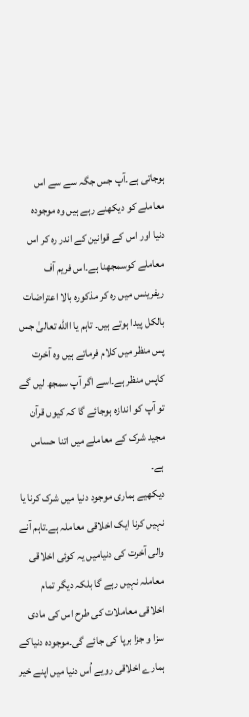ہوجاتی ہے۔آپ جس جگہ سے سے اس معاملے کو دیکھنے رہے ہیں وہ موجودہ دنیا اور اس کے قوانین کے اندر رہ کر اس معاملے کوسمجھنا ہے۔اس فریم آف ریفرینس میں رہ کر مذکورہ بالا اعتراضات بالکل پیدا ہوتے ہیں۔ تاہم یا االله تعالیٰ جس پس منظر میں کلام فرماتے ہیں وہ آخرت کاپس منظر ہے۔اسے اگر آپ سمجھ لیں گے تو آپ کو اندازہ ہوجائے گا کہ کیوں قرآن مجید شرک کے معاملے میں اتنا حساس ہے۔
دیکھیے ہماری موجود دنیا میں شرک کرنا یا نہیں کرنا ایک اخلاقی معاملہ ہے۔تاہم آنے والی آخرت کی دنیامیں یہ کوئی اخلاقی معاملہ نہیں رہے گا بلکہ دیگر تمام اخلاقی معاملات کی طرح اس کی مادی سزا و جزا برپا کی جائے گی۔موجودہ دنیاکے ہمارے اخلاقی رویے اُس دنیا میں اپنے خیر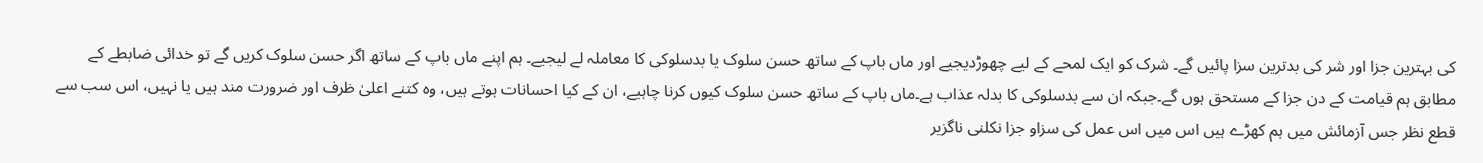کی بہترین جزا اور شر کی بدترین سزا پائیں گے۔ شرک کو ایک لمحے کے لیے چھوڑدیجیے اور ماں باپ کے ساتھ حسن سلوک یا بدسلوکی کا معاملہ لے لیجیے۔ ہم اپنے ماں باپ کے ساتھ اگر حسن سلوک کریں گے تو خدائی ضابطے کے مطابق ہم قیامت کے دن جزا کے مستحق ہوں گے۔جبکہ ان سے بدسلوکی کا بدلہ عذاب ہے۔ماں باپ کے ساتھ حسن سلوک کیوں کرنا چاہیے، ان کے کیا احسانات ہوتے ہیں، وہ کتنے اعلیٰ ظرف اور ضرورت مند ہیں یا نہیں، اس سب سے قطع نظر جس آزمائش میں ہم کھڑے ہیں اس میں اس عمل کی سزاو جزا نکلنی ناگزیر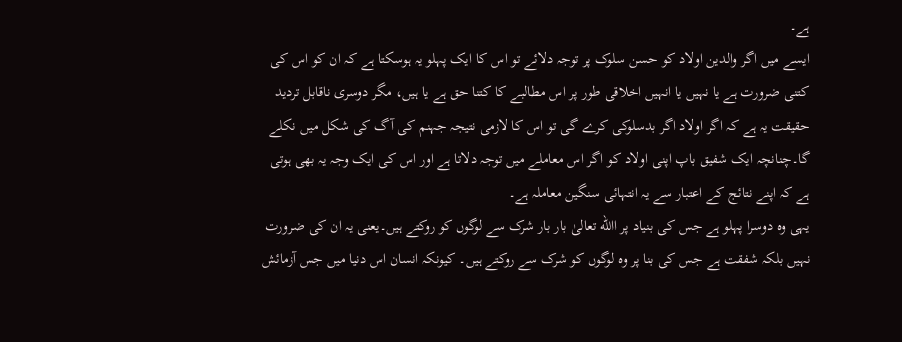ہے۔
ایسے میں اگر والدین اولاد کو حسن سلوک پر توجہ دلائے تو اس کا ایک پہلو یہ ہوسکتا ہے کہ ان کو اس کی کتنی ضرورت ہے یا نہیں یا انہیں اخلاقی طور پر اس مطالبے کا کتنا حق ہے یا ہیں، مگر دوسری ناقابل تردید حقیقت یہ ہے کہ اگر اولاد اگر بدسلوکی کرے گی تو اس کا لازمی نتیجہ جہنم کی آگ کی شکل میں نکلے گا۔چنانچہ ایک شفیق باپ اپنی اولاد کو اگر اس معاملے میں توجہ دلاتا ہے اور اس کی ایک وجہ یہ بھی ہوتی ہے کہ اپنے نتائج کے اعتبار سے یہ انتہائی سنگین معاملہ ہے۔
یہی وہ دوسرا پہلو ہے جس کی بنیاد پر االله تعالیٰ بار بار شرک سے لوگوں کو روکتے ہیں۔یعنی یہ ان کی ضرورت نہیں بلکہ شفقت ہے جس کی بنا پر وہ لوگوں کو شرک سے روکتے ہیں۔ کیونکہ انسان اس دنیا میں جس آزمائش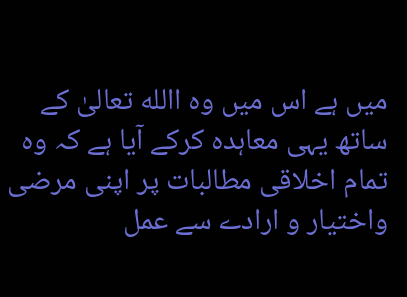میں ہے اس میں وہ االله تعالیٰ کے ساتھ یہی معاہدہ کرکے آیا ہے کہ وہ تمام اخلاقی مطالبات پر اپنی مرضی واختیار و ارادے سے عمل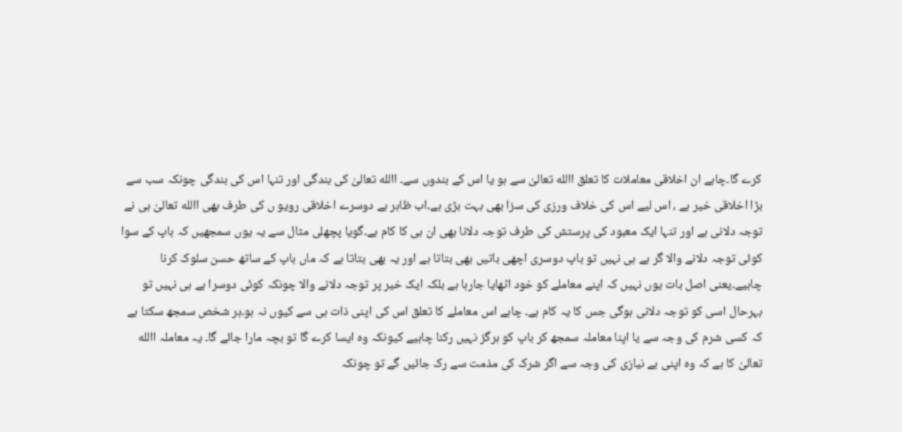کرے گا۔چاہے ان اخلاقی معاملات کا تعلق االله تعالیٰ سے ہو یا اس کے بندوں سے۔ االله تعالیٰ کی بندگی اور تنہا اس کی بندگی چونکہ سب سے بڑا اخلاقی خیر ہے ، اس لیے اس کی خلاف ورزی کی سزا بھی بہت بڑی ہے۔اب ظاہر ہے دوسرے اخلاقی رویو ں کی طرف بھی االله تعالیٰ ہی نے توجہ دلانی ہے اور تنہا ایک معبود کی پرستش کی طرف توجہ دلانا بھی ان ہی کا کام ہے۔گویا پچھلی مثال سے یہ یوں سمجھیں کہ باپ کے سوا کوئی توجہ دلانے والا گر ہے ہی نہیں تو باپ دوسری اچھی باتیں بھی بتاتا ہے اور یہ بھی بتاتا ہے کہ ماں باپ کے ساتھ حسن سلوک کرنا چاہیے۔یعنی اصل بات یوں نہیں کہ اپنے معاملے کو خود اٹھایا جارہا ہے بلکہ ایک خیر پر توجہ دلانے والا چونکہ کوئی دوسرا ہے ہی نہیں تو بہرحال اسی کو توجہ دلانی ہوگی جس کا یہ کام ہے۔ چاہے اس معاملے کا تعلق اس کی اپنی ذات ہی سے کیوں نہ ہو۔ہر شخص سمجھ سکتا ہے کہ کسی شرم کی وجہ سے یا اپنا معاملہ سمجھ کر باپ کو ہرگز نہیں رکنا چاہیے کیونکہ وہ ایسا کرے گا تو بچہ مارا جائے گا۔ یہ معاملہ االله تعالیٰ کا ہے کہ وہ اپنی بے نیازی کی وجہ سے اگر شرک کی مذمت سے رک جائیں گے تو چونکہ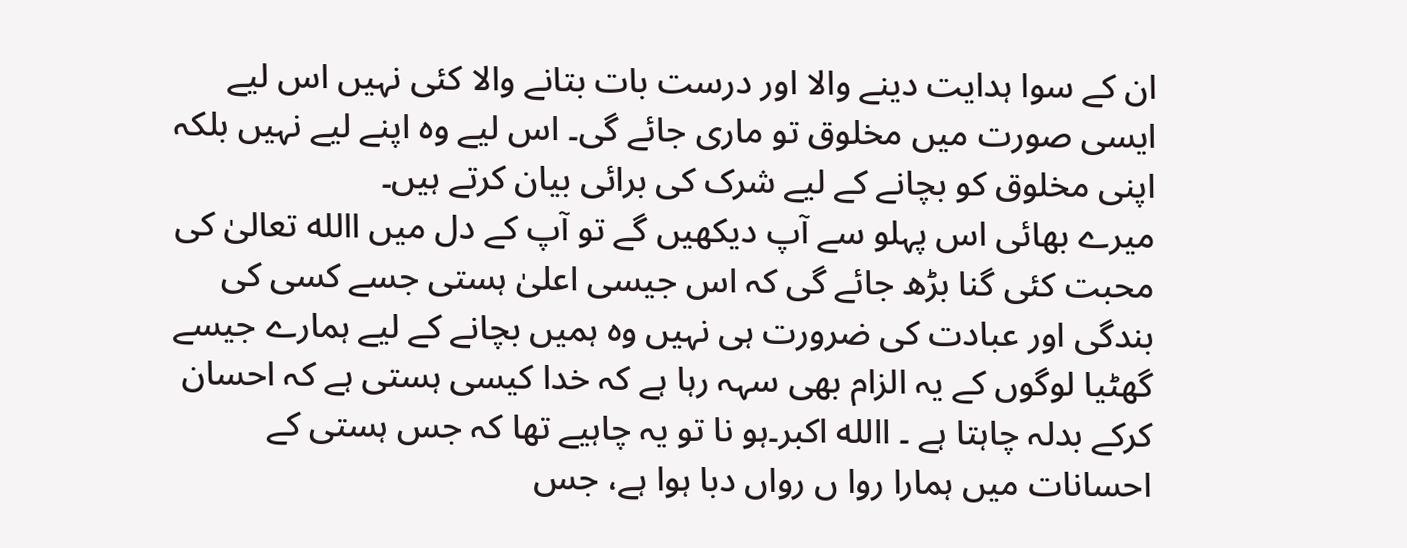ان کے سوا ہدایت دینے والا اور درست بات بتانے والا کئی نہیں اس لیے ایسی صورت میں مخلوق تو ماری جائے گی۔ اس لیے وہ اپنے لیے نہیں بلکہ اپنی مخلوق کو بچانے کے لیے شرک کی برائی بیان کرتے ہیں۔
میرے بھائی اس پہلو سے آپ دیکھیں گے تو آپ کے دل میں االله تعالیٰ کی محبت کئی گنا بڑھ جائے گی کہ اس جیسی اعلیٰ ہستی جسے کسی کی بندگی اور عبادت کی ضرورت ہی نہیں وہ ہمیں بچانے کے لیے ہمارے جیسے گھٹیا لوگوں کے یہ الزام بھی سہہ رہا ہے کہ خدا کیسی ہستی ہے کہ احسان کرکے بدلہ چاہتا ہے ۔ االله اکبر۔ہو نا تو یہ چاہیے تھا کہ جس ہستی کے احسانات میں ہمارا روا ں رواں دبا ہوا ہے، جس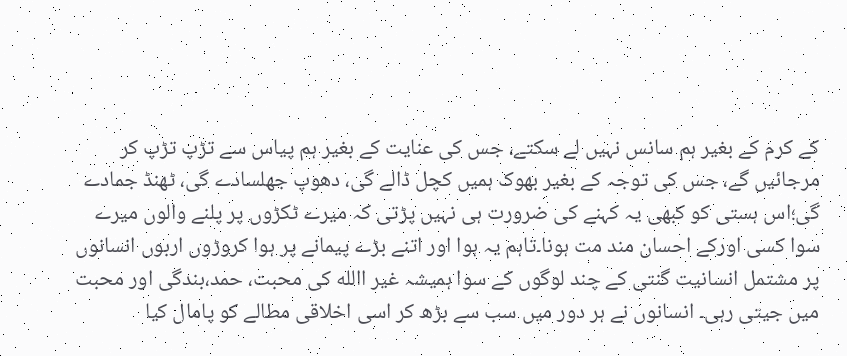کے کرم کے بغیر ہم سانس نہیں لے سکتے، جس کی عنایت کے بغیر ہم پیاس سے تڑپ تڑپ کر مرجائیں گے، جس کی توجہ کے بغیر بھوک ہمیں کچل ڈالے گی، دھوپ جھلسادے گی، ٹھنڈ جمادے گی؛اس ہستی کو کبھی یہ کہنے کی ضرورت ہی نہیں پڑتی کہ میرے ٹکڑوں پر پلنے والوں میرے سوا کسی اورکے احسان مند مت ہونا۔تاہم یہ ہوا اور اتنے بڑے پیمانے پر ہوا کروڑوں اربوں انسانوں پر مشتمل انسانیت گنتی کے چند لوگوں کے سوا ہمیشہ غیر االله کی محبت، حمد،بندگی اور محبت میں جیتی رہی۔ انسانوں نے ہر دور میں سب سے بڑھ کر اسی اخلاقی مطالے کو پامال کیا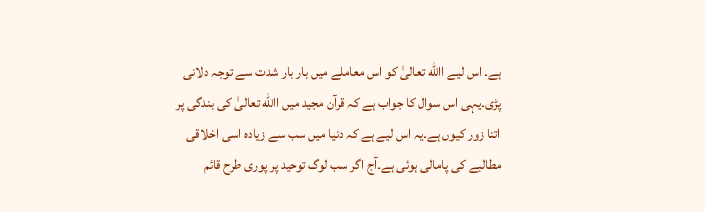ہے۔ اس لیے االله تعالیٰ کو اس معاملے میں بار بار شدت سے توجہ دلانی پڑی۔یہی اس سوال کا جواب ہے کہ قرآن مجید میں االله تعالیٰ کی بندگی پر اتنا زور کیوں ہے۔یہ اس لیے ہے کہ دنیا میں سب سے زیادہ اسی اخلاقی مطالبے کی پامالی ہوئی ہے۔آج اگر سب لوگ توحید پر پوری طرح قائم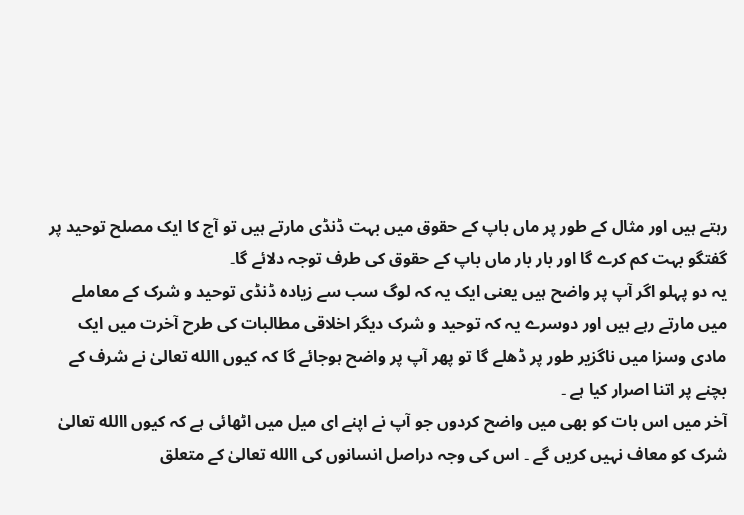رہتے ہیں اور مثال کے طور پر ماں باپ کے حقوق میں بہت ڈنڈی مارتے ہیں تو آج کا ایک مصلح توحید پر گفتگو بہت کم کرے گا اور بار بار ماں باپ کے حقوق کی طرف توجہ دلائے گا۔
یہ دو پہلو اگر آپ پر واضح ہیں یعنی ایک یہ کہ لوگ سب سے زیادہ ڈنڈی توحید و شرک کے معاملے میں مارتے رہے ہیں اور دوسرے یہ کہ توحید و شرک دیگر اخلاقی مطالبات کی طرح آخرت میں ایک مادی وسزا میں ناگزیر طور پر ڈھلے گا تو پھر آپ پر واضح ہوجائے گا کہ کیوں االله تعالیٰ نے شرف کے بچنے پر اتنا اصرار کیا ہے ۔
آخر میں اس بات کو بھی میں واضح کردوں جو آپ نے اپنے ای میل میں اٹھائی ہے کہ کیوں االله تعالیٰ شرک کو معاف نہیں کریں گے ۔ اس کی وجہ دراصل انسانوں کی االله تعالیٰ کے متعلق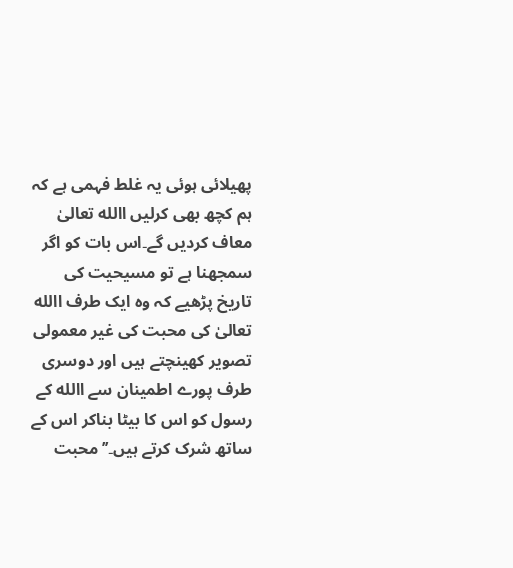پھیلائی ہوئی یہ غلط فہمی ہے کہ ہم کچھ بھی کرلیں االله تعالیٰ معاف کردیں گے۔اس بات کو اگر سمجھنا ہے تو مسیحیت کی تاریخ پڑھیے کہ وہ ایک طرف االله تعالیٰ کی محبت کی غیر معمولی تصویر کھینچتے ہیں اور دوسری طرف پورے اطمینان سے االله کے رسول کو اس کا بیٹا بناکر اس کے ساتھ شرک کرتے ہیں۔’’محبت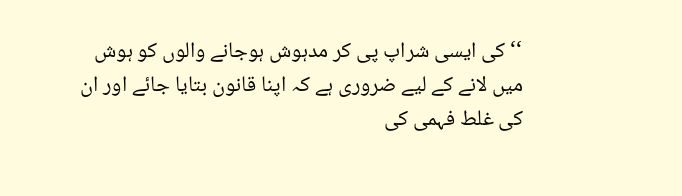‘‘کی ایسی شراپ پی کر مدہوش ہوجانے والوں کو ہوش میں لانے کے لیے ضروری ہے کہ اپنا قانون بتایا جائے اور ان کی غلط فہمی کی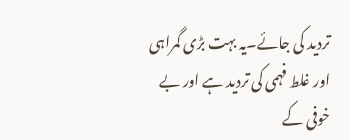تردید کی جائے۔یہ بہت بڑی گمراہی اور غلط فہمی کی تردید ہے اور بے خوفی کے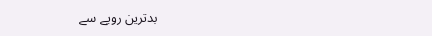بدترین رویے سے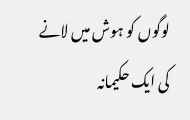لوگوں کو ہوش میں لانے کی ایک حکیمانہ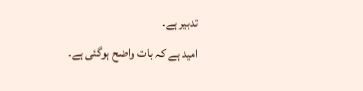تدبیر ہے۔
امید ہے کہ بات واضح ہوگئی ہے۔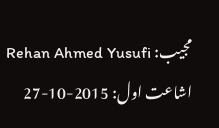مجیب: Rehan Ahmed Yusufi
اشاعت اول: 2015-10-27